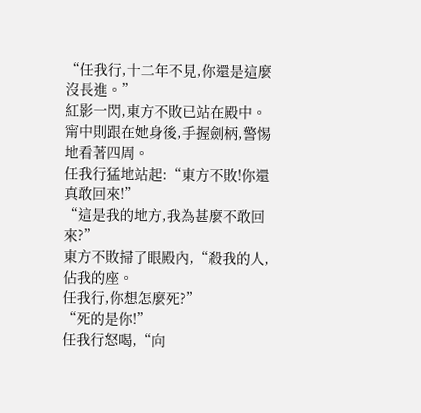“任我行,十二年不見,你還是這麼沒長進。”
紅影一閃,東方不敗已站在殿中。
甯中則跟在她身後,手握劍柄,警惕地看著四周。
任我行猛地站起:“東方不敗!你還真敢回來!”
“這是我的地方,我為甚麼不敢回來?”
東方不敗掃了眼殿內,“殺我的人,佔我的座。
任我行,你想怎麼死?”
“死的是你!”
任我行怒喝,“向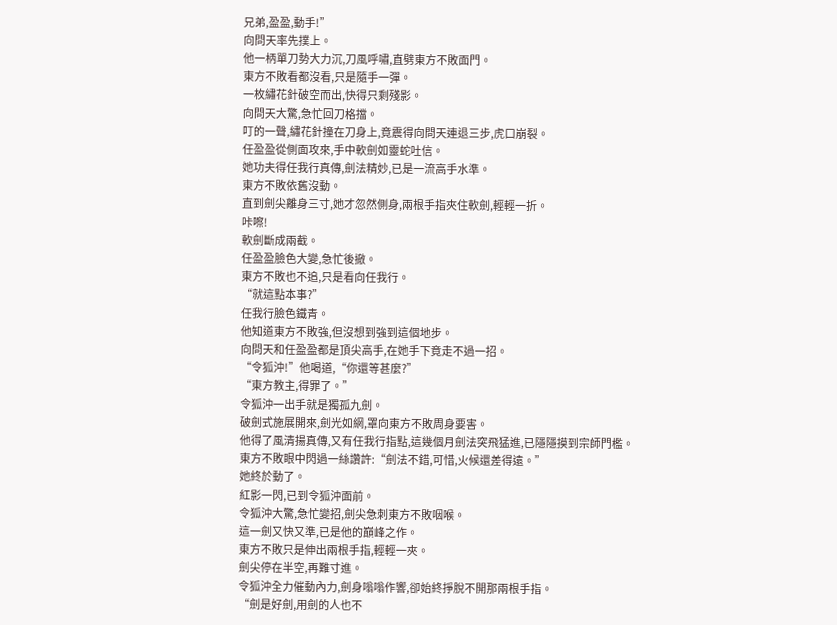兄弟,盈盈,動手!”
向問天率先撲上。
他一柄單刀勢大力沉,刀風呼嘯,直劈東方不敗面門。
東方不敗看都沒看,只是隨手一彈。
一枚繡花針破空而出,快得只剩殘影。
向問天大驚,急忙回刀格擋。
叮的一聲,繡花針撞在刀身上,竟震得向問天連退三步,虎口崩裂。
任盈盈從側面攻來,手中軟劍如靈蛇吐信。
她功夫得任我行真傳,劍法精妙,已是一流高手水準。
東方不敗依舊沒動。
直到劍尖離身三寸,她才忽然側身,兩根手指夾住軟劍,輕輕一折。
咔嚓!
軟劍斷成兩截。
任盈盈臉色大變,急忙後撤。
東方不敗也不追,只是看向任我行。
“就這點本事?”
任我行臉色鐵青。
他知道東方不敗強,但沒想到強到這個地步。
向問天和任盈盈都是頂尖高手,在她手下竟走不過一招。
“令狐沖!”他喝道,“你還等甚麼?”
“東方教主,得罪了。”
令狐沖一出手就是獨孤九劍。
破劍式施展開來,劍光如網,罩向東方不敗周身要害。
他得了風清揚真傳,又有任我行指點,這幾個月劍法突飛猛進,已隱隱摸到宗師門檻。
東方不敗眼中閃過一絲讚許:“劍法不錯,可惜,火候還差得遠。”
她終於動了。
紅影一閃,已到令狐沖面前。
令狐沖大驚,急忙變招,劍尖急刺東方不敗咽喉。
這一劍又快又準,已是他的巔峰之作。
東方不敗只是伸出兩根手指,輕輕一夾。
劍尖停在半空,再難寸進。
令狐沖全力催動內力,劍身嗡嗡作響,卻始終掙脫不開那兩根手指。
“劍是好劍,用劍的人也不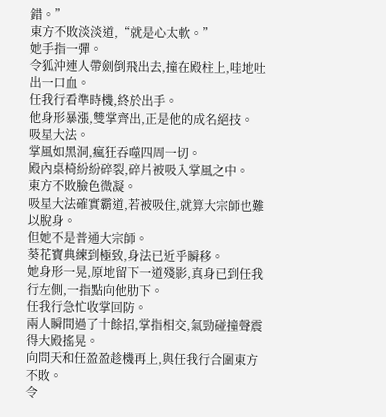錯。”
東方不敗淡淡道,“就是心太軟。”
她手指一彈。
令狐沖連人帶劍倒飛出去,撞在殿柱上,哇地吐出一口血。
任我行看準時機,終於出手。
他身形暴漲,雙掌齊出,正是他的成名絕技。
吸星大法。
掌風如黑洞,瘋狂吞噬四周一切。
殿內桌椅紛紛碎裂,碎片被吸入掌風之中。
東方不敗臉色微凝。
吸星大法確實霸道,若被吸住,就算大宗師也難以脫身。
但她不是普通大宗師。
葵花寶典練到極致,身法已近乎瞬移。
她身形一晃,原地留下一道殘影,真身已到任我行左側,一指點向他肋下。
任我行急忙收掌回防。
兩人瞬間過了十餘招,掌指相交,氣勁碰撞聲震得大殿搖晃。
向問天和任盈盈趁機再上,與任我行合圍東方不敗。
令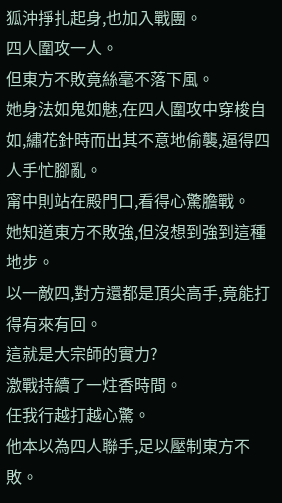狐沖掙扎起身,也加入戰團。
四人圍攻一人。
但東方不敗竟絲毫不落下風。
她身法如鬼如魅,在四人圍攻中穿梭自如,繡花針時而出其不意地偷襲,逼得四人手忙腳亂。
甯中則站在殿門口,看得心驚膽戰。
她知道東方不敗強,但沒想到強到這種地步。
以一敵四,對方還都是頂尖高手,竟能打得有來有回。
這就是大宗師的實力?
激戰持續了一炷香時間。
任我行越打越心驚。
他本以為四人聯手,足以壓制東方不敗。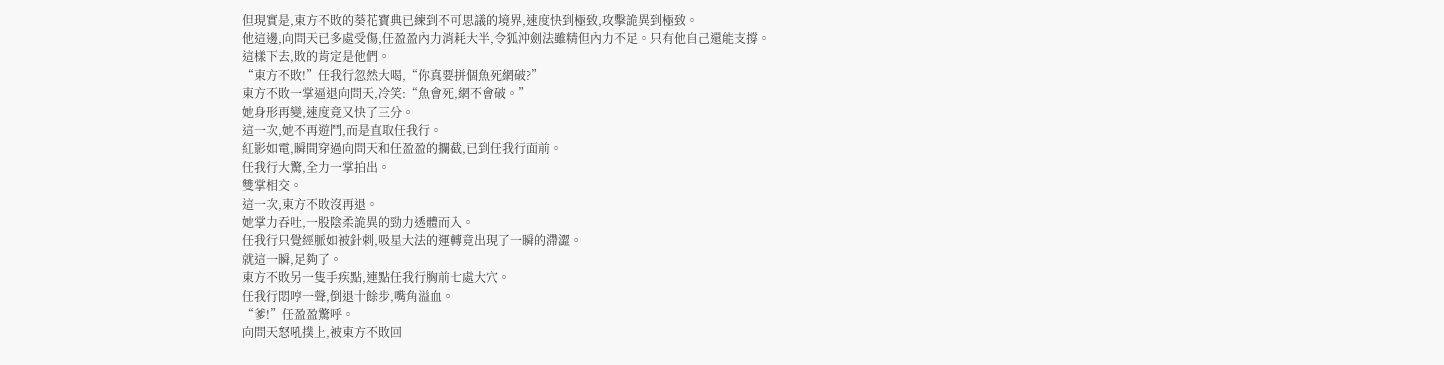但現實是,東方不敗的葵花寶典已練到不可思議的境界,速度快到極致,攻擊詭異到極致。
他這邊,向問天已多處受傷,任盈盈內力消耗大半,令狐沖劍法雖精但內力不足。只有他自己還能支撐。
這樣下去,敗的肯定是他們。
“東方不敗!”任我行忽然大喝,“你真要拼個魚死網破?”
東方不敗一掌逼退向問天,冷笑:“魚會死,網不會破。”
她身形再變,速度竟又快了三分。
這一次,她不再遊鬥,而是直取任我行。
紅影如電,瞬間穿過向問天和任盈盈的攔截,已到任我行面前。
任我行大驚,全力一掌拍出。
雙掌相交。
這一次,東方不敗沒再退。
她掌力吞吐,一股陰柔詭異的勁力透體而入。
任我行只覺經脈如被針刺,吸星大法的運轉竟出現了一瞬的滯澀。
就這一瞬,足夠了。
東方不敗另一隻手疾點,連點任我行胸前七處大穴。
任我行悶哼一聲,倒退十餘步,嘴角溢血。
“爹!”任盈盈驚呼。
向問天怒吼撲上,被東方不敗回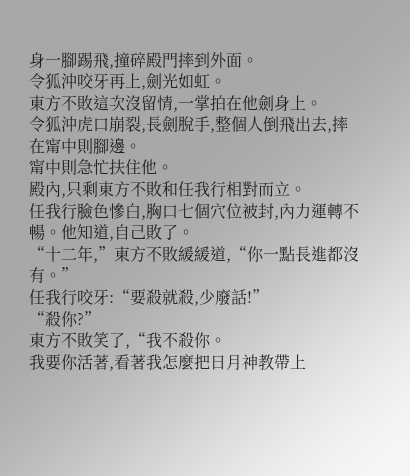身一腳踢飛,撞碎殿門摔到外面。
令狐沖咬牙再上,劍光如虹。
東方不敗這次沒留情,一掌拍在他劍身上。
令狐沖虎口崩裂,長劍脫手,整個人倒飛出去,摔在甯中則腳邊。
甯中則急忙扶住他。
殿內,只剩東方不敗和任我行相對而立。
任我行臉色慘白,胸口七個穴位被封,內力運轉不暢。他知道,自己敗了。
“十二年,”東方不敗緩緩道,“你一點長進都沒有。”
任我行咬牙:“要殺就殺,少廢話!”
“殺你?”
東方不敗笑了,“我不殺你。
我要你活著,看著我怎麼把日月神教帶上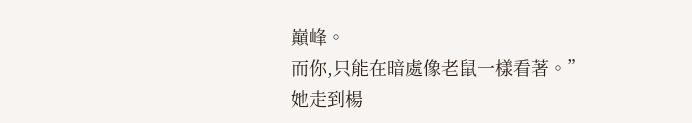巔峰。
而你,只能在暗處像老鼠一樣看著。”
她走到楊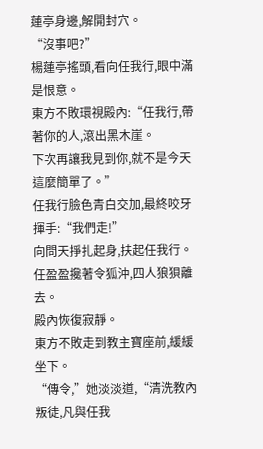蓮亭身邊,解開封穴。
“沒事吧?”
楊蓮亭搖頭,看向任我行,眼中滿是恨意。
東方不敗環視殿內:“任我行,帶著你的人,滾出黑木崖。
下次再讓我見到你,就不是今天這麼簡單了。”
任我行臉色青白交加,最終咬牙揮手:“我們走!”
向問天掙扎起身,扶起任我行。
任盈盈攙著令狐沖,四人狼狽離去。
殿內恢復寂靜。
東方不敗走到教主寶座前,緩緩坐下。
“傳令,”她淡淡道,“清洗教內叛徒,凡與任我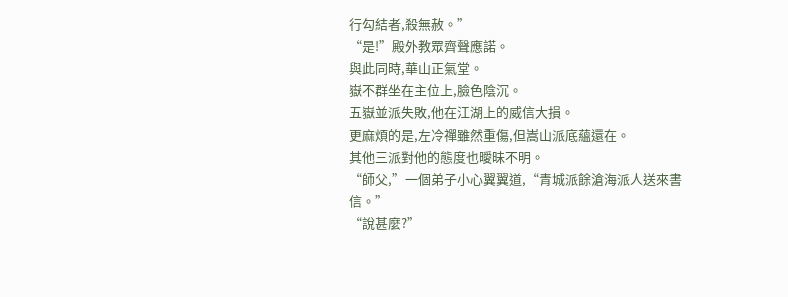行勾結者,殺無赦。”
“是!”殿外教眾齊聲應諾。
與此同時,華山正氣堂。
嶽不群坐在主位上,臉色陰沉。
五嶽並派失敗,他在江湖上的威信大損。
更麻煩的是,左冷禪雖然重傷,但嵩山派底蘊還在。
其他三派對他的態度也曖昧不明。
“師父,”一個弟子小心翼翼道,“青城派餘滄海派人送來書信。”
“說甚麼?”